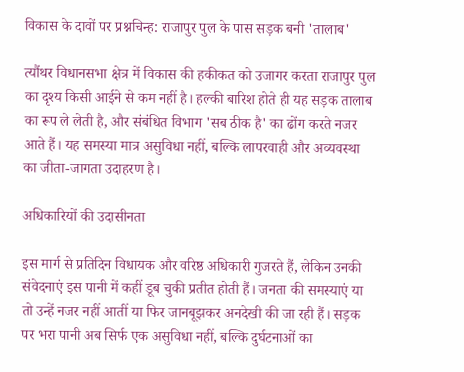विकास के दावों पर प्रश्नचिन्ह: राजापुर पुल के पास सड़क बनी 'तालाब'

त्यौंथर विधानसभा क्षेत्र में विकास की हकीकत को उजागर करता राजापुर पुल का दृश्य किसी आईने से कम नहीं है। हल्की बारिश होते ही यह सड़क तालाब का रूप ले लेती है, और संबंधित विभाग 'सब ठीक है' का ढोंग करते नजर आते हैं। यह समस्या मात्र असुविधा नहीं, बल्कि लापरवाही और अव्यवस्था का जीता-जागता उदाहरण है।

अधिकारियों की उदासीनता

इस मार्ग से प्रतिदिन विधायक और वरिष्ठ अधिकारी गुजरते हैं, लेकिन उनकी संवेदनाएं इस पानी में कहीं डूब चुकी प्रतीत होती हैं। जनता की समस्याएं या तो उन्हें नजर नहीं आतीं या फिर जानबूझकर अनदेखी की जा रही हैं। सड़क पर भरा पानी अब सिर्फ एक असुविधा नहीं, बल्कि दुर्घटनाओं का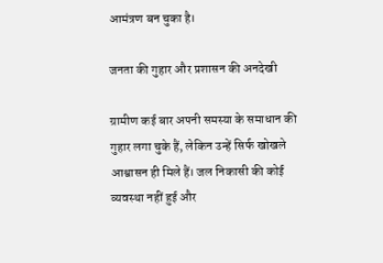आमंत्रण बन चुका है।

जनता की गुहार और प्रशासन की अनदेखी

ग्रामीण कई बार अपनी समस्या के समाधान की गुहार लगा चुके हैं, लेकिन उन्हें सिर्फ खोखले आश्वासन ही मिले हैं। जल निकासी की कोई व्यवस्था नहीं हुई और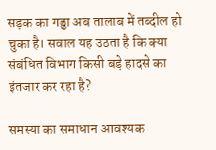सड़क का गड्ढा अब तालाब में तब्दील हो चुका है। सवाल यह उठता है कि क्या संबंधित विभाग किसी बड़े हादसे का इंतजार कर रहा है?

समस्या का समाधान आवश्यक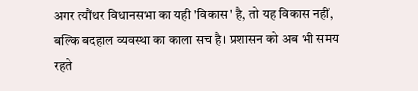अगर त्यौंथर विधानसभा का यही 'विकास' है, तो यह विकास नहीं, बल्कि बदहाल व्यवस्था का काला सच है। प्रशासन को अब भी समय रहते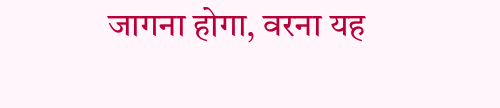जागना होगा, वरना यह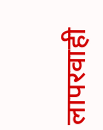लापरवाही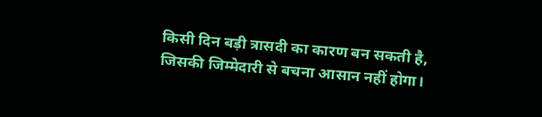किसी दिन बड़ी त्रासदी का कारण बन सकती है, जिसकी जिम्मेदारी से बचना आसान नहीं होगा।